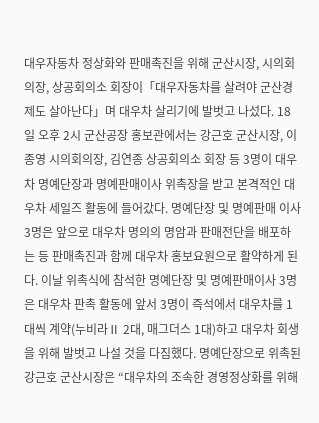대우자동차 정상화와 판매촉진을 위해 군산시장, 시의회의장, 상공회의소 회장이「대우자동차를 살려야 군산경제도 살아난다」며 대우차 살리기에 발벗고 나섰다. 18일 오후 2시 군산공장 홍보관에서는 강근호 군산시장, 이종영 시의회의장, 김연종 상공회의소 회장 등 3명이 대우차 명예단장과 명예판매이사 위촉장을 받고 본격적인 대우차 세일즈 활동에 들어갔다. 명예단장 및 명예판매 이사 3명은 앞으로 대우차 명의의 명암과 판매전단을 배포하는 등 판매촉진과 함께 대우차 홍보요원으로 활약하게 된다. 이날 위촉식에 참석한 명예단장 및 명예판매이사 3명은 대우차 판촉 활동에 앞서 3명이 즉석에서 대우차를 1대씩 계약(누비라Ⅱ 2대, 매그더스 1대)하고 대우차 회생을 위해 발벗고 나설 것을 다짐했다. 명예단장으로 위촉된 강근호 군산시장은 “대우차의 조속한 경영정상화를 위해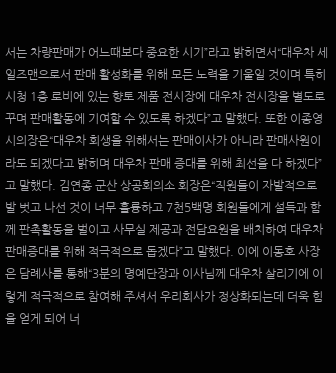서는 차량판매가 어느때보다 중요한 시기”라고 밝히면서“대우차 세일즈맨으로서 판매 활성화를 위해 모든 노력을 기울일 것이며 특히 시청 1층 로비에 있는 향토 제품 전시장에 대우차 전시장을 별도로 꾸며 판매활동에 기여할 수 있도록 하겠다”고 말했다. 또한 이종영시의장은“대우차 회생을 위해서는 판매이사가 아니라 판매사원이라도 되겠다고 밝히며 대우차 판매 증대를 위해 최선을 다 하겠다”고 말했다. 김연종 군산 상공회의소 회장은“직원들이 자발적으로 발 벗고 나선 것이 너무 훌륭하고 7천5백명 회원들에게 설득과 함께 판촉활동을 벌이고 사무실 제공과 전담요원을 배치하여 대우차 판매증대를 위해 적극적으로 돕겠다”고 말했다. 이에 이동호 사장은 담례사를 통해“3분의 명예단장과 이사님께 대우차 살리기에 이렇게 적극적으로 참여해 주셔서 우리회사가 정상화되는데 더욱 힘을 얻게 되어 너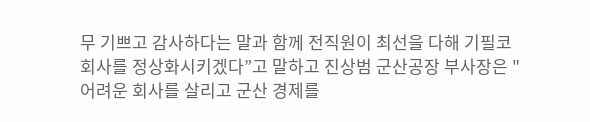무 기쁘고 감사하다는 말과 함께 전직원이 최선을 다해 기필코 회사를 정상화시키겠다”고 말하고 진상범 군산공장 부사장은 "어려운 회사를 살리고 군산 경제를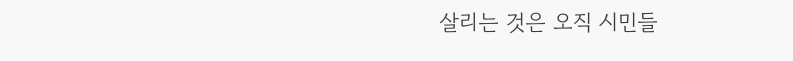살리는 것은 오직 시민들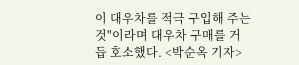이 대우차를 적극 구입해 주는 것"이라며 대우차 구매를 거듭 호소했다. <박순옥 기자>